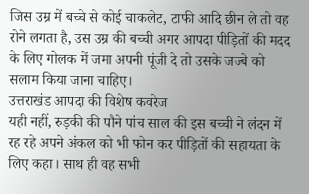जिस उम्र में बच्चे से कोई चाकलेट, टाफी आदि छीन ले तो वह रोने लगता है, उस उम्र की बच्ची अगर आपदा पीड़ितों की मदद के लिए गोलक में जमा अपनी पूंजी दे तो उसके जज्बे को सलाम किया जाना चाहिए।
उत्तराखंड आपदा की विशेष कवरेज
यही नहीं, रुड़की की पौने पांच साल की इस बच्ची ने लंदन में रह रहे अपने अंकल को भी फोन कर पीड़ितों की सहायता के लिए कहा। साथ ही वह सभी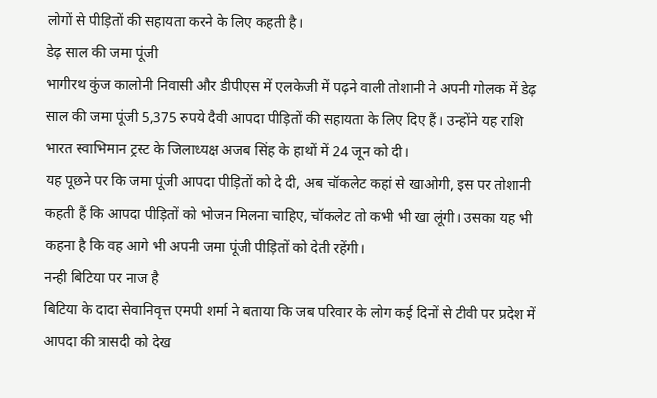लोगों से पीड़ितों की सहायता करने के लिए कहती है।
डेढ़ साल की जमा पूंजी
भागीरथ कुंज कालोनी निवासी और डीपीएस में एलकेजी में पढ़ने वाली तोशानी ने अपनी गोलक में डेढ़ साल की जमा पूंजी 5,375 रुपये दैवी आपदा पीड़ितों की सहायता के लिए दिए हैं। उन्होंने यह राशि भारत स्वाभिमान ट्रस्ट के जिलाध्यक्ष अजब सिंह के हाथों में 24 जून को दी।
यह पूछने पर कि जमा पूंजी आपदा पीड़ितों को दे दी, अब चॉकलेट कहां से खाओगी, इस पर तोशानी कहती हैं कि आपदा पीड़ितों को भोजन मिलना चाहिए, चॉकलेट तो कभी भी खा लूंगी। उसका यह भी कहना है कि वह आगे भी अपनी जमा पूंजी पीड़ितों को देती रहेंगी।
नन्ही बिटिया पर नाज है
बिटिया के दादा सेवानिवृत्त एमपी शर्मा ने बताया कि जब परिवार के लोग कई दिनों से टीवी पर प्रदेश में आपदा की त्रासदी को देख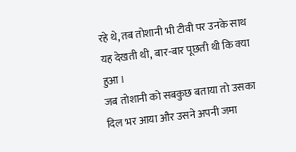रहे थे, तब तोशानी भी टीवी पर उनके साथ यह देखती थी, बार-बार पूछती थी कि क्या हुआ।
जब तोशानी को सबकुछ बताया तो उसका दिल भर आया और उसने अपनी जमा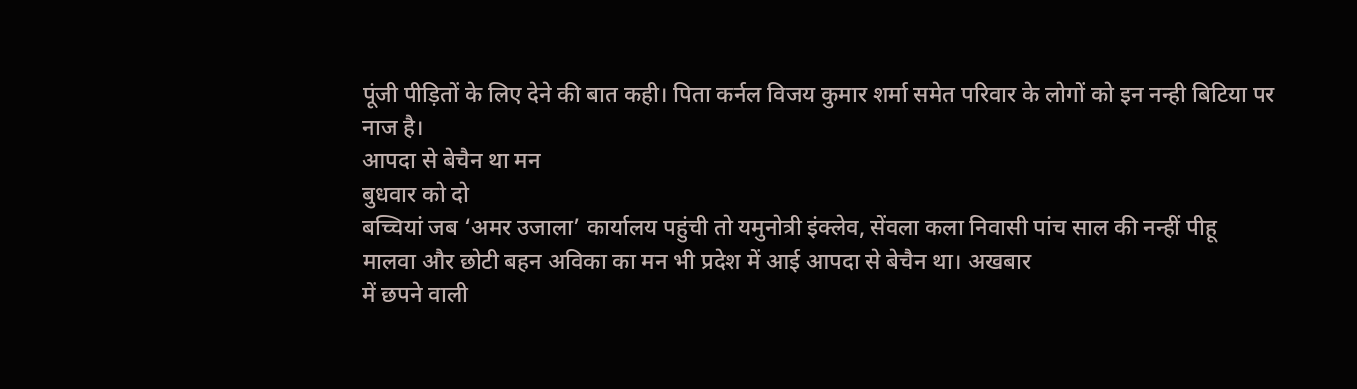पूंजी पीड़ितों के लिए देने की बात कही। पिता कर्नल विजय कुमार शर्मा समेत परिवार के लोगों को इन नन्ही बिटिया पर नाज है।
आपदा से बेचैन था मन
बुधवार को दो
बच्चियां जब ‘अमर उजाला’ कार्यालय पहुंची तो यमुनोत्री इंक्लेव, सेंवला कला निवासी पांच साल की नन्हीं पीहू
मालवा और छोटी बहन अविका का मन भी प्रदेश में आई आपदा से बेचैन था। अखबार
में छपने वाली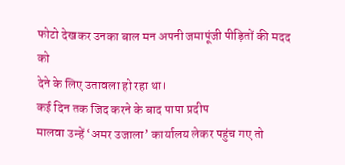फोटो देखकर उनका बाल मन अपनी जमापूंजी पीड़ितों की मदद को
देने के लिए उतावला हो रहा था।
कई दिन तक जिद करने के बाद पापा प्रदीप
मालवा उन्हें ‘अमर उजाला’ कार्यालय लेकर पहुंच गए तो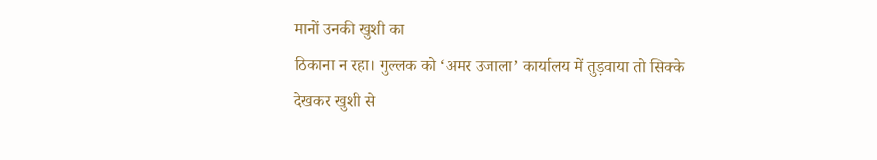मानों उनकी खुशी का
ठिकाना न रहा। गुल्लक को ‘अमर उजाला’ कार्यालय में तुड़वाया तो सिक्के
देखकर खुशी से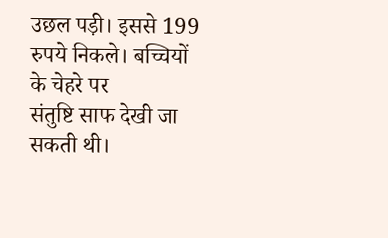उछल पड़ी। इससे 199 रुपये निकले। बच्चियों के चेहरे पर
संतुष्टि साफ देखी जा सकती थी।